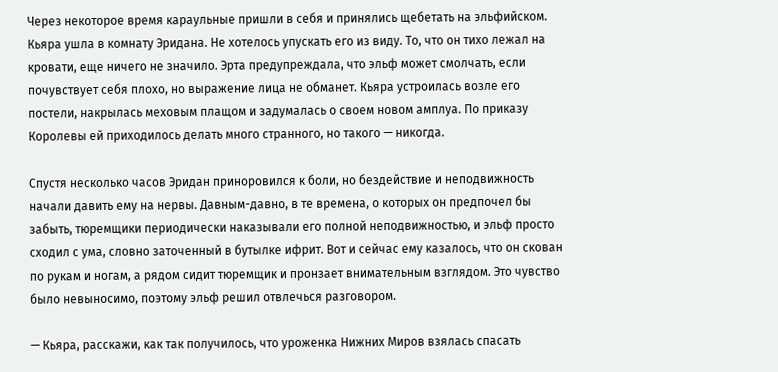Через некоторое время караульные пришли в себя и принялись щебетать на эльфийском. Кьяра ушла в комнату Эридана. Не хотелось упускать его из виду. То, что он тихо лежал на кровати, еще ничего не значило. Эрта предупреждала, что эльф может смолчать, если почувствует себя плохо, но выражение лица не обманет. Кьяра устроилась возле его постели, накрылась меховым плащом и задумалась о своем новом амплуа. По приказу Королевы ей приходилось делать много странного, но такого — никогда.

Спустя несколько часов Эридан приноровился к боли, но бездействие и неподвижность начали давить ему на нервы. Давным-давно, в те времена, о которых он предпочел бы забыть, тюремщики периодически наказывали его полной неподвижностью, и эльф просто сходил с ума, словно заточенный в бутылке ифрит. Вот и сейчас ему казалось, что он скован по рукам и ногам, а рядом сидит тюремщик и пронзает внимательным взглядом. Это чувство было невыносимо, поэтому эльф решил отвлечься разговором.

— Кьяра, расскажи, как так получилось, что уроженка Нижних Миров взялась спасать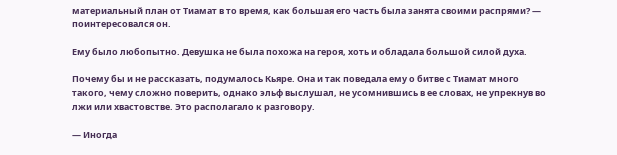материальный план от Тиамат в то время, как большая его часть была занята своими распрями? — поинтересовался он.

Ему было любопытно. Девушка не была похожа на героя, хоть и обладала большой силой духа.

Почему бы и не рассказать, подумалось Кьяре. Она и так поведала ему о битве с Тиамат много такого, чему сложно поверить, однако эльф выслушал, не усомнившись в ее словах, не упрекнув во лжи или хвастовстве. Это располагало к разговору.

— Иногда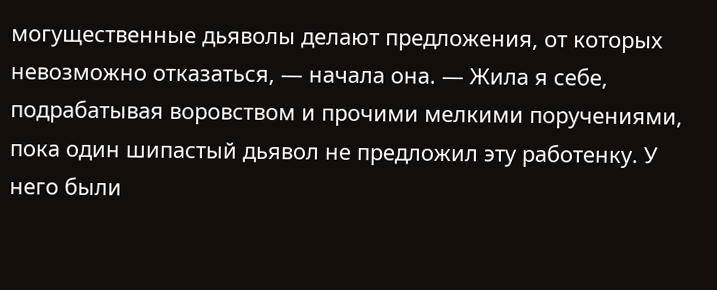могущественные дьяволы делают предложения, от которых невозможно отказаться, — начала она. — Жила я себе, подрабатывая воровством и прочими мелкими поручениями, пока один шипастый дьявол не предложил эту работенку. У него были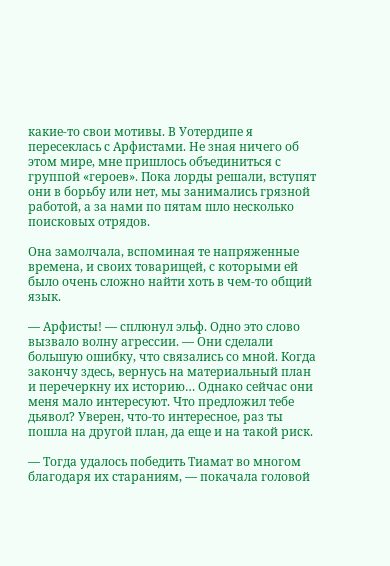какие-то свои мотивы. В Уотердипе я пересеклась с Арфистами. Не зная ничего об этом мире, мне пришлось объединиться с группой «героев». Пока лорды решали, вступят они в борьбу или нет, мы занимались грязной работой, а за нами по пятам шло несколько поисковых отрядов.

Она замолчала, вспоминая те напряженные времена, и своих товарищей, с которыми ей было очень сложно найти хоть в чем-то общий язык.

— Арфисты! — сплюнул эльф. Одно это слово вызвало волну агрессии. — Они сделали большую ошибку, что связались со мной. Когда закончу здесь, вернусь на материальный план и перечеркну их историю… Однако сейчас они меня мало интересуют. Что предложил тебе дьявол? Уверен, что-то интересное, раз ты пошла на другой план, да еще и на такой риск.

— Тогда удалось победить Тиамат во многом благодаря их стараниям, — покачала головой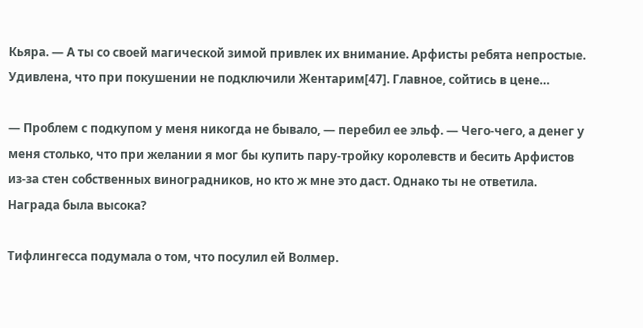Кьяра. — А ты со своей магической зимой привлек их внимание. Арфисты ребята непростые. Удивлена, что при покушении не подключили Жентарим[47]. Главное, сойтись в цене…

— Проблем с подкупом у меня никогда не бывало, — перебил ее эльф. — Чего-чего, а денег у меня столько, что при желании я мог бы купить пару-тройку королевств и бесить Арфистов из-за стен собственных виноградников, но кто ж мне это даст. Однако ты не ответила. Награда была высока?

Тифлингесса подумала о том, что посулил ей Волмер.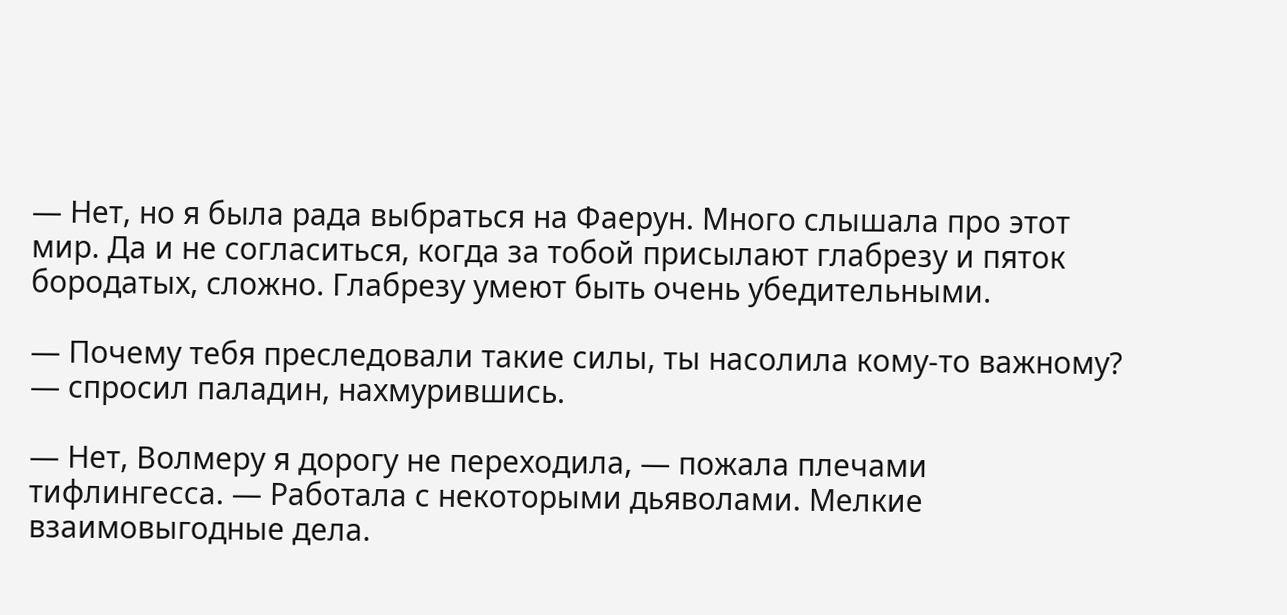— Нет, но я была рада выбраться на Фаерун. Много слышала про этот мир. Да и не согласиться, когда за тобой присылают глабрезу и пяток бородатых, сложно. Глабрезу умеют быть очень убедительными.

— Почему тебя преследовали такие силы, ты насолила кому-то важному? — спросил паладин, нахмурившись.

— Нет, Волмеру я дорогу не переходила, — пожала плечами тифлингесса. — Работала с некоторыми дьяволами. Мелкие взаимовыгодные дела.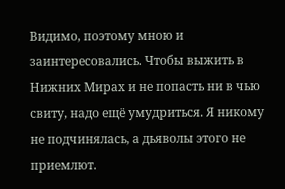Видимо, поэтому мною и заинтересовались. Чтобы выжить в Нижних Мирах и не попасть ни в чью свиту, надо ещё умудриться. Я никому не подчинялась, а дьяволы этого не приемлют.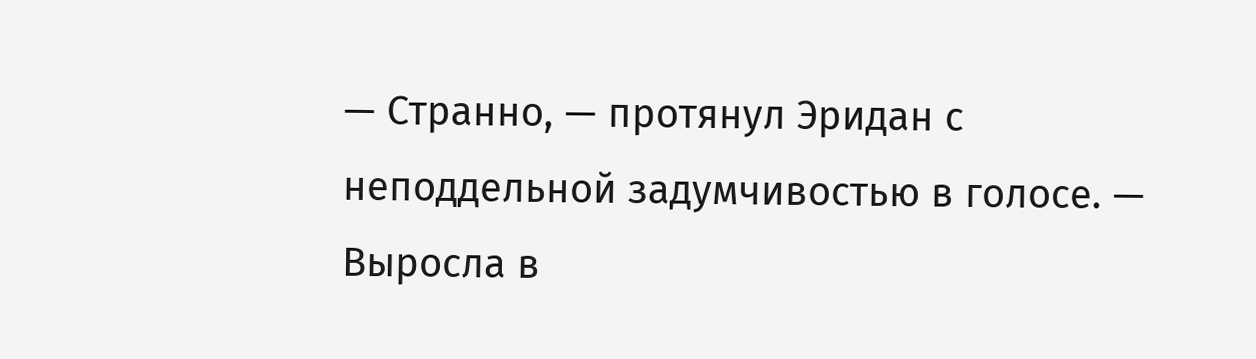— Странно, — протянул Эридан с неподдельной задумчивостью в голосе. — Выросла в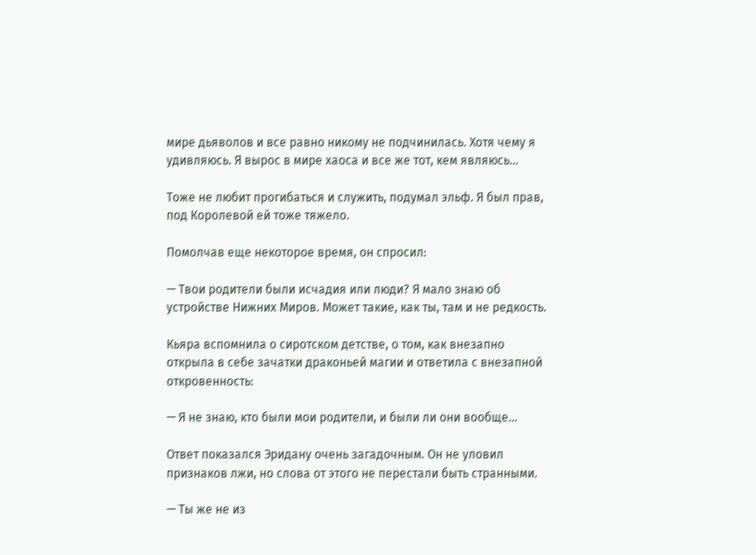мире дьяволов и все равно никому не подчинилась. Хотя чему я удивляюсь. Я вырос в мире хаоса и все же тот, кем являюсь…

Тоже не любит прогибаться и служить, подумал эльф. Я был прав, под Королевой ей тоже тяжело.

Помолчав еще некоторое время, он спросил:

— Твои родители были исчадия или люди? Я мало знаю об устройстве Нижних Миров. Может такие, как ты, там и не редкость.

Кьяра вспомнила о сиротском детстве, о том, как внезапно открыла в себе зачатки драконьей магии и ответила с внезапной откровенность:

— Я не знаю, кто были мои родители, и были ли они вообще…

Ответ показался Эридану очень загадочным. Он не уловил признаков лжи, но слова от этого не перестали быть странными.

— Ты же не из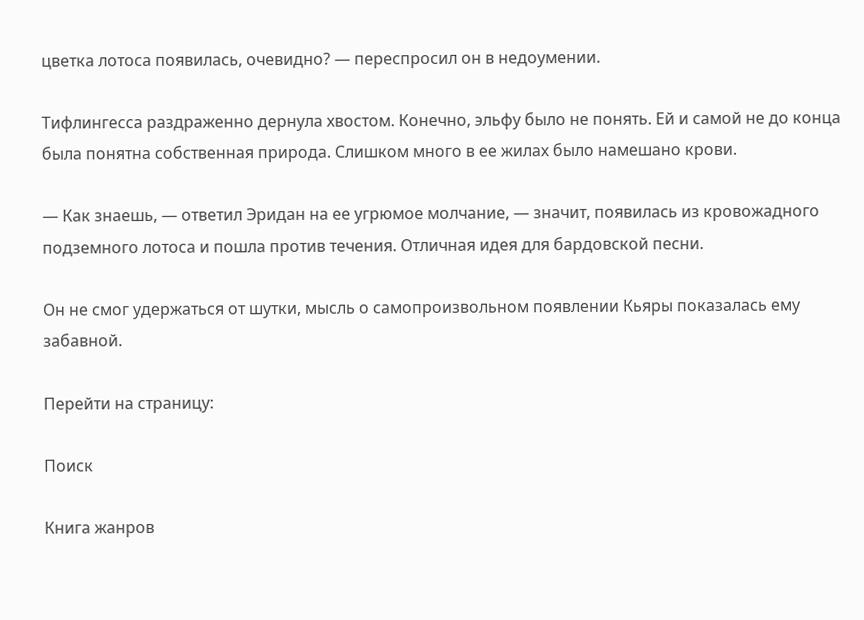цветка лотоса появилась, очевидно? — переспросил он в недоумении.

Тифлингесса раздраженно дернула хвостом. Конечно, эльфу было не понять. Ей и самой не до конца была понятна собственная природа. Слишком много в ее жилах было намешано крови.

— Как знаешь, — ответил Эридан на ее угрюмое молчание, — значит, появилась из кровожадного подземного лотоса и пошла против течения. Отличная идея для бардовской песни.

Он не смог удержаться от шутки, мысль о самопроизвольном появлении Кьяры показалась ему забавной.

Перейти на страницу:

Поиск

Книга жанров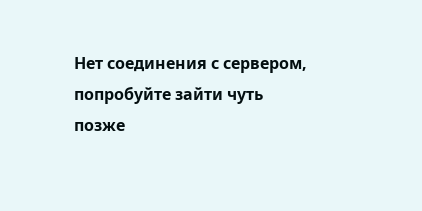Нет соединения с сервером, попробуйте зайти чуть позже